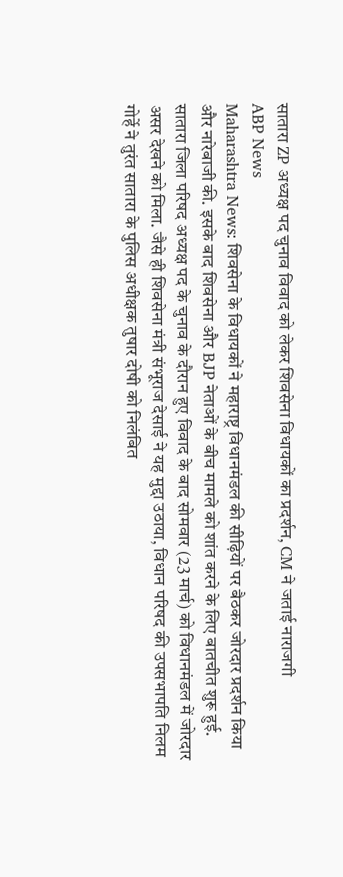सातारा ZP अध्यक्ष पद चुनाव विवाद को लेकर शिवसेना विधायकों का प्रदर्शन, CM ने जताई नाराजगी
ABP News
Maharashtra News: शिवसेना के विधायकों ने महाराष्ट्र विधानमंडल की सीढ़ियों पर बैठकर जोरदार प्रदर्शन किया और नारेबाजी की. इसके बाद शिवसेना और BJP नेताओं के बीच मामले को शांत करने के लिए बातचीत शुरू हुई.
सातारा जिला परिषद अध्यक्ष पद के चुनाव के दौरान हुए विवाद के बाद सोमवार (23 मार्च) को विधानमंडल में जोरदार असर देखने को मिला. जैसे ही शिवसेना मंत्री संभूराज देसाई ने यह मुद्दा उठाया, विधान परिषद की उपसभापति निलम गोर्हे ने तुरंत सातारा के पुलिस अधीक्षक तुषार दोषी को निलंबित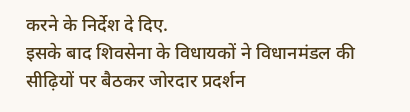करने के निर्देश दे दिए.
इसके बाद शिवसेना के विधायकों ने विधानमंडल की सीढ़ियों पर बैठकर जोरदार प्रदर्शन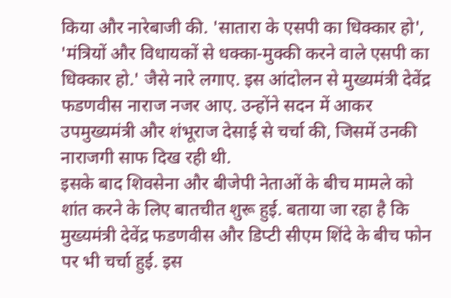किया और नारेबाजी की. 'सातारा के एसपी का धिक्कार हो', 'मंत्रियों और विधायकों से धक्का-मुक्की करने वाले एसपी का धिक्कार हो.' जैसे नारे लगाए. इस आंदोलन से मुख्यमंत्री देवेंद्र फडणवीस नाराज नजर आए. उन्होंने सदन में आकर उपमुख्यमंत्री और शंभूराज देसाई से चर्चा की, जिसमें उनकी नाराजगी साफ दिख रही थी.
इसके बाद शिवसेना और बीजेपी नेताओं के बीच मामले को शांत करने के लिए बातचीत शुरू हुई. बताया जा रहा है कि मुख्यमंत्री देवेंद्र फडणवीस और डिप्टी सीएम शिंदे के बीच फोन पर भी चर्चा हुई. इस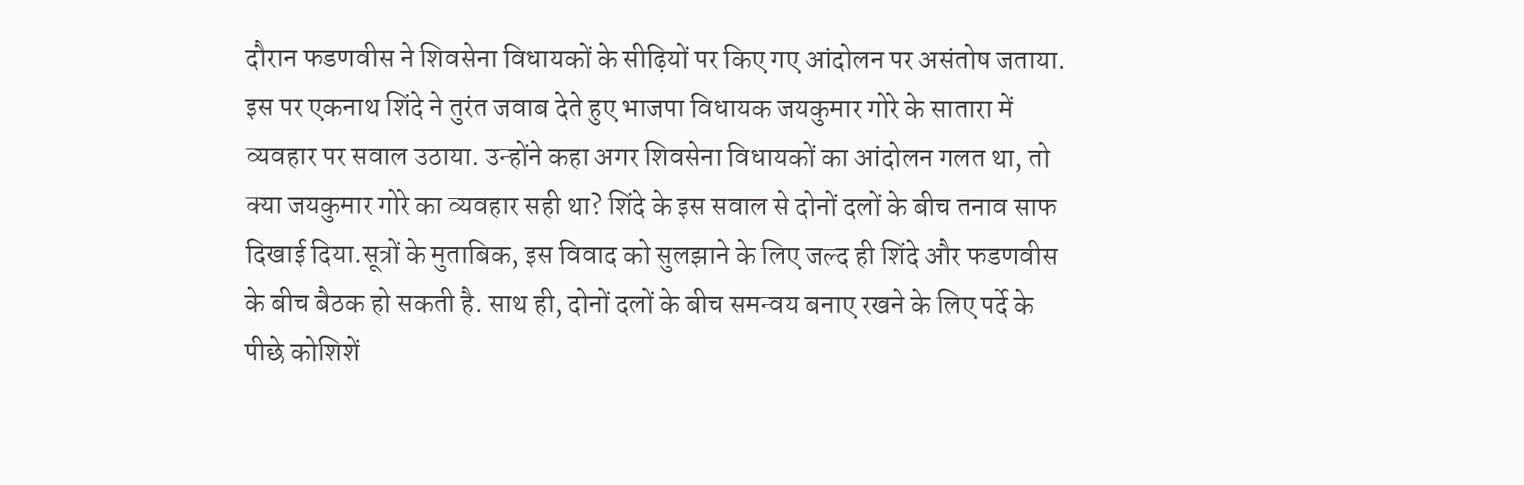दौरान फडणवीस ने शिवसेना विधायकों के सीढ़ियों पर किए गए आंदोलन पर असंतोष जताया.
इस पर एकनाथ शिंदे ने तुरंत जवाब देते हुए भाजपा विधायक जयकुमार गोरे के सातारा में व्यवहार पर सवाल उठाया. उन्होंने कहा अगर शिवसेना विधायकों का आंदोलन गलत था, तो क्या जयकुमार गोरे का व्यवहार सही था? शिंदे के इस सवाल से दोनों दलों के बीच तनाव साफ दिखाई दिया.सूत्रों के मुताबिक, इस विवाद को सुलझाने के लिए जल्द ही शिंदे और फडणवीस के बीच बैठक हो सकती है. साथ ही, दोनों दलों के बीच समन्वय बनाए रखने के लिए पर्दे के पीछे कोशिशें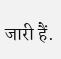जारी हैं.